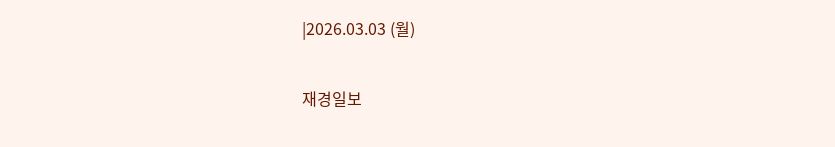|2026.03.03 (월)

재경일보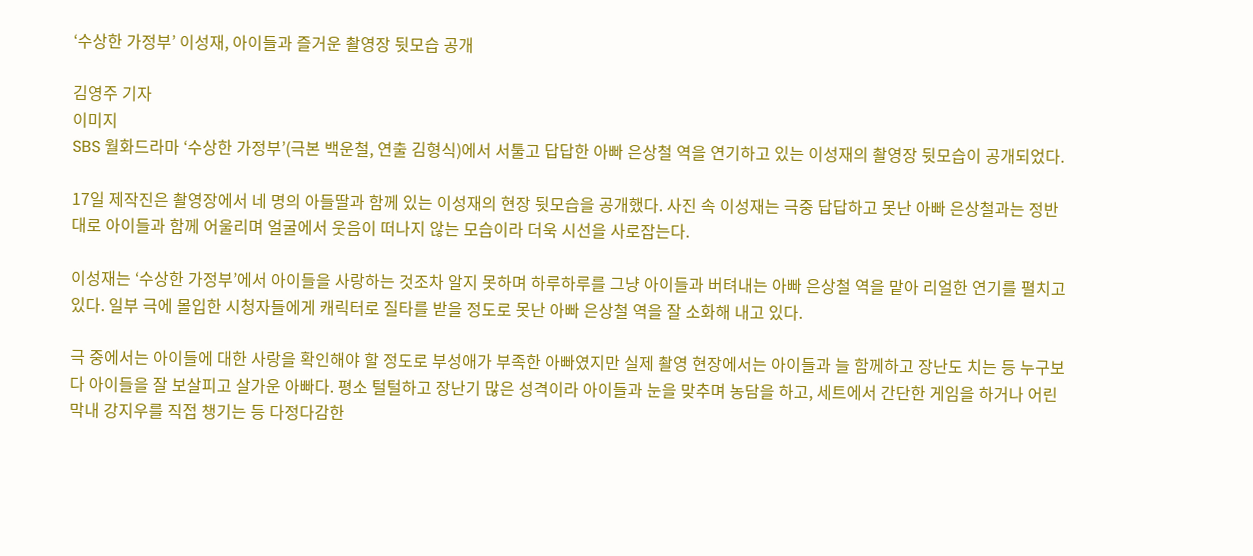‘수상한 가정부’ 이성재, 아이들과 즐거운 촬영장 뒷모습 공개

김영주 기자
이미지
SBS 월화드라마 ‘수상한 가정부’(극본 백운철, 연출 김형식)에서 서툴고 답답한 아빠 은상철 역을 연기하고 있는 이성재의 촬영장 뒷모습이 공개되었다.

17일 제작진은 촬영장에서 네 명의 아들딸과 함께 있는 이성재의 현장 뒷모습을 공개했다. 사진 속 이성재는 극중 답답하고 못난 아빠 은상철과는 정반대로 아이들과 함께 어울리며 얼굴에서 웃음이 떠나지 않는 모습이라 더욱 시선을 사로잡는다.

이성재는 ‘수상한 가정부’에서 아이들을 사랑하는 것조차 알지 못하며 하루하루를 그냥 아이들과 버텨내는 아빠 은상철 역을 맡아 리얼한 연기를 펼치고 있다. 일부 극에 몰입한 시청자들에게 캐릭터로 질타를 받을 정도로 못난 아빠 은상철 역을 잘 소화해 내고 있다.

극 중에서는 아이들에 대한 사랑을 확인해야 할 정도로 부성애가 부족한 아빠였지만 실제 촬영 현장에서는 아이들과 늘 함께하고 장난도 치는 등 누구보다 아이들을 잘 보살피고 살가운 아빠다. 평소 털털하고 장난기 많은 성격이라 아이들과 눈을 맞추며 농담을 하고, 세트에서 간단한 게임을 하거나 어린 막내 강지우를 직접 챙기는 등 다정다감한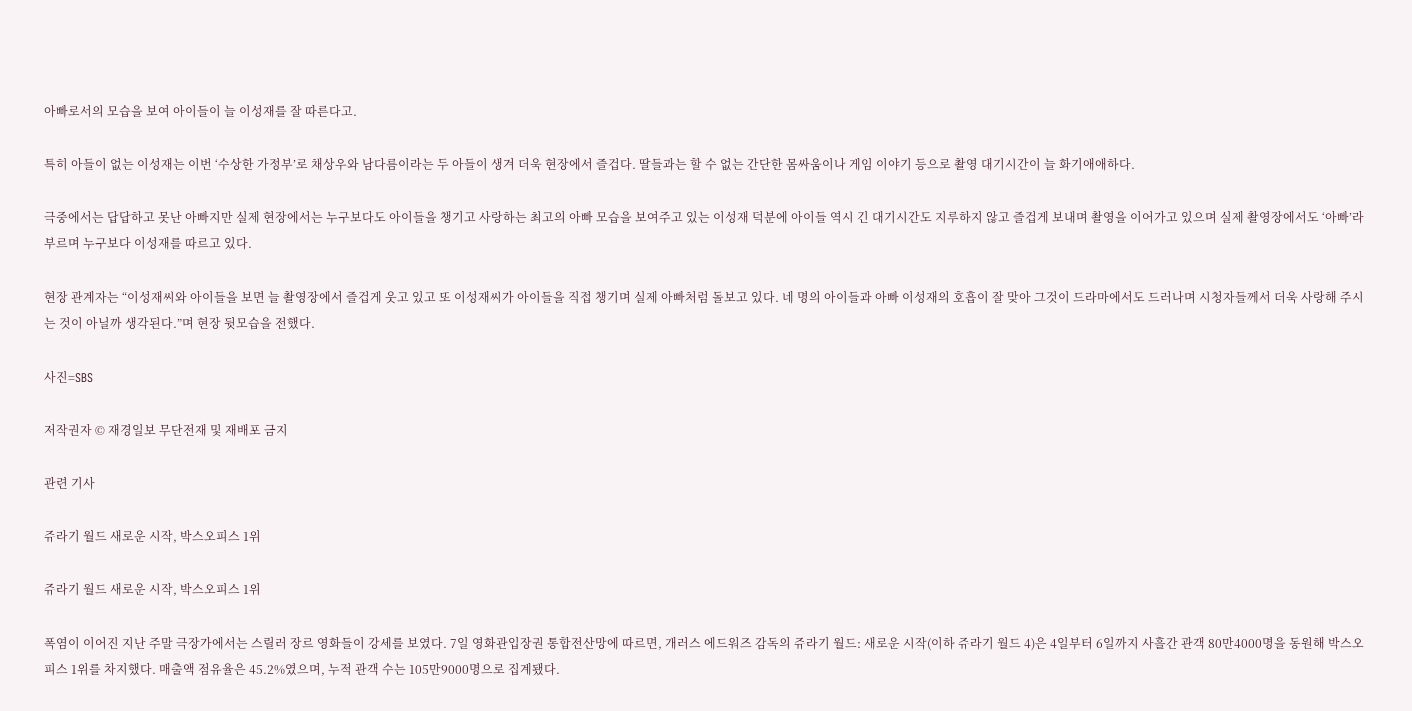아빠로서의 모습을 보여 아이들이 늘 이성재를 잘 따른다고.

특히 아들이 없는 이성재는 이번 ‘수상한 가정부’로 채상우와 남다름이라는 두 아들이 생겨 더욱 현장에서 즐겁다. 딸들과는 할 수 없는 간단한 몸싸움이나 게임 이야기 등으로 촬영 대기시간이 늘 화기애애하다.

극중에서는 답답하고 못난 아빠지만 실제 현장에서는 누구보다도 아이들을 챙기고 사랑하는 최고의 아빠 모습을 보여주고 있는 이성재 덕분에 아이들 역시 긴 대기시간도 지루하지 않고 즐겁게 보내며 촬영을 이어가고 있으며 실제 촬영장에서도 ‘아빠’라 부르며 누구보다 이성재를 따르고 있다.

현장 관계자는 “이성재씨와 아이들을 보면 늘 촬영장에서 즐겁게 웃고 있고 또 이성재씨가 아이들을 직접 챙기며 실제 아빠처럼 돌보고 있다. 네 명의 아이들과 아빠 이성재의 호흡이 잘 맞아 그것이 드라마에서도 드러나며 시청자들께서 더욱 사랑해 주시는 것이 아닐까 생각된다.”며 현장 뒷모습을 전했다.

사진=SBS

저작권자 © 재경일보 무단전재 및 재배포 금지

관련 기사

쥬라기 월드 새로운 시작, 박스오피스 1위

쥬라기 월드 새로운 시작, 박스오피스 1위

폭염이 이어진 지난 주말 극장가에서는 스릴러 장르 영화들이 강세를 보였다. 7일 영화관입장권 통합전산망에 따르면, 개러스 에드워즈 감독의 쥬라기 월드: 새로운 시작(이하 쥬라기 월드 4)은 4일부터 6일까지 사흘간 관객 80만4000명을 동원해 박스오피스 1위를 차지했다. 매출액 점유율은 45.2%였으며, 누적 관객 수는 105만9000명으로 집계됐다.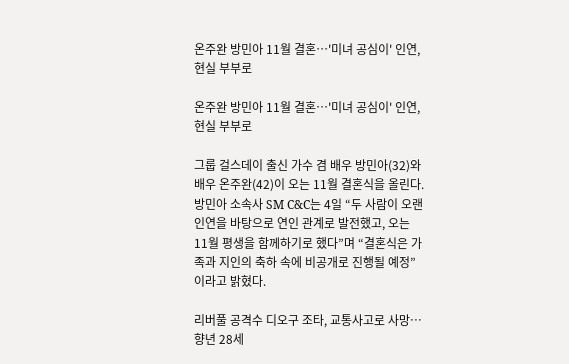온주완 방민아 11월 결혼…'미녀 공심이' 인연, 현실 부부로

온주완 방민아 11월 결혼…'미녀 공심이' 인연, 현실 부부로

그룹 걸스데이 출신 가수 겸 배우 방민아(32)와 배우 온주완(42)이 오는 11월 결혼식을 올린다. 방민아 소속사 SM C&C는 4일 “두 사람이 오랜 인연을 바탕으로 연인 관계로 발전했고, 오는 11월 평생을 함께하기로 했다”며 “결혼식은 가족과 지인의 축하 속에 비공개로 진행될 예정”이라고 밝혔다.

리버풀 공격수 디오구 조타, 교통사고로 사망…향년 28세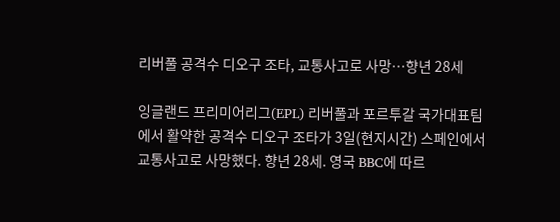리버풀 공격수 디오구 조타, 교통사고로 사망…향년 28세

잉글랜드 프리미어리그(EPL) 리버풀과 포르투갈 국가대표팀에서 활약한 공격수 디오구 조타가 3일(현지시간) 스페인에서 교통사고로 사망했다. 향년 28세. 영국 BBC에 따르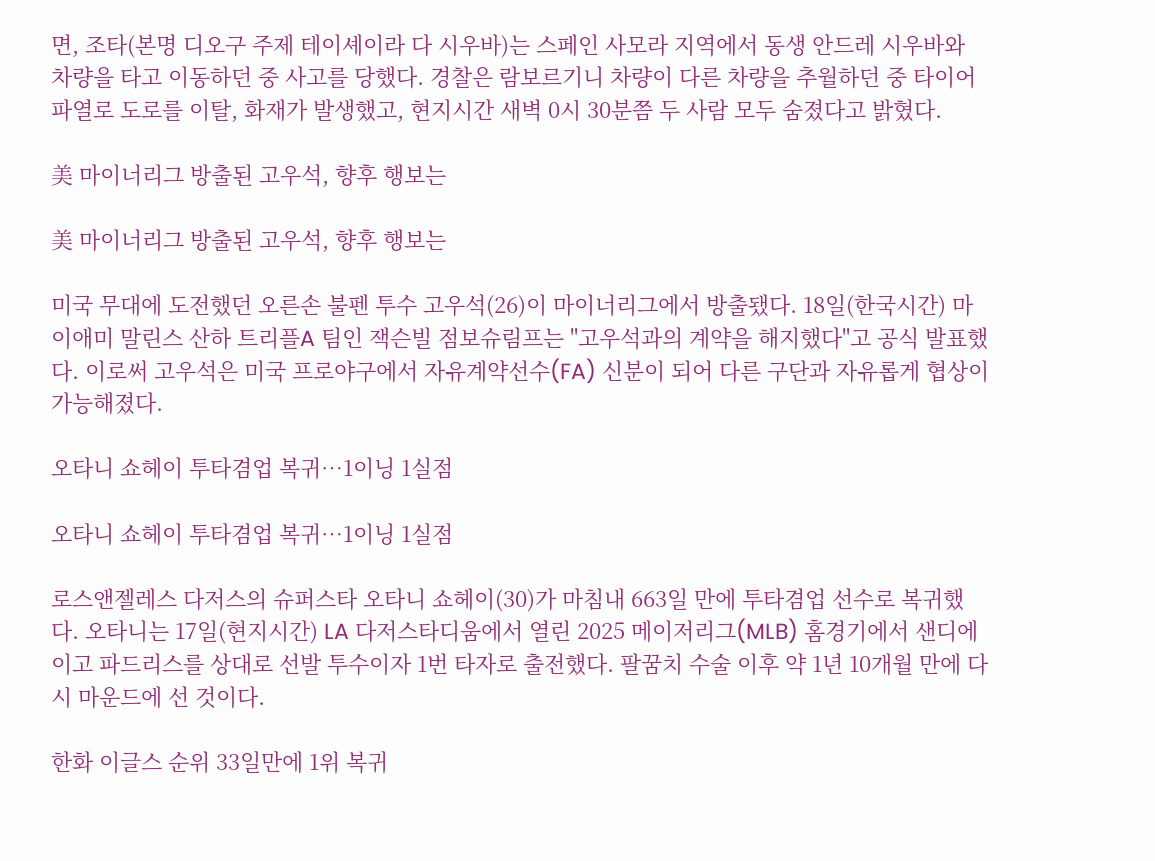면, 조타(본명 디오구 주제 테이셰이라 다 시우바)는 스페인 사모라 지역에서 동생 안드레 시우바와 차량을 타고 이동하던 중 사고를 당했다. 경찰은 람보르기니 차량이 다른 차량을 추월하던 중 타이어 파열로 도로를 이탈, 화재가 발생했고, 현지시간 새벽 0시 30분쯤 두 사람 모두 숨졌다고 밝혔다.

美 마이너리그 방출된 고우석, 향후 행보는

美 마이너리그 방출된 고우석, 향후 행보는

미국 무대에 도전했던 오른손 불펜 투수 고우석(26)이 마이너리그에서 방출됐다. 18일(한국시간) 마이애미 말린스 산하 트리플A 팀인 잭슨빌 점보슈림프는 "고우석과의 계약을 해지했다"고 공식 발표했다. 이로써 고우석은 미국 프로야구에서 자유계약선수(FA) 신분이 되어 다른 구단과 자유롭게 협상이 가능해졌다.

오타니 쇼헤이 투타겸업 복귀…1이닝 1실점

오타니 쇼헤이 투타겸업 복귀…1이닝 1실점

로스앤젤레스 다저스의 슈퍼스타 오타니 쇼헤이(30)가 마침내 663일 만에 투타겸업 선수로 복귀했다. 오타니는 17일(현지시간) LA 다저스타디움에서 열린 2025 메이저리그(MLB) 홈경기에서 샌디에이고 파드리스를 상대로 선발 투수이자 1번 타자로 출전했다. 팔꿈치 수술 이후 약 1년 10개월 만에 다시 마운드에 선 것이다.

한화 이글스 순위 33일만에 1위 복귀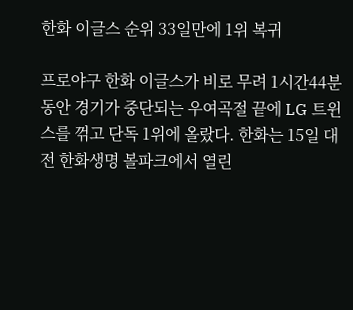한화 이글스 순위 33일만에 1위 복귀

프로야구 한화 이글스가 비로 무려 1시간44분 동안 경기가 중단되는 우여곡절 끝에 LG 트윈스를 꺾고 단독 1위에 올랐다. 한화는 15일 대전 한화생명 볼파크에서 열린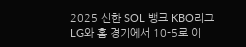2025 신한 SOL 뱅크 KBO리그 LG와 홈 경기에서 10-5로 이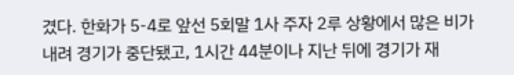겼다. 한화가 5-4로 앞선 5회말 1사 주자 2루 상황에서 많은 비가 내려 경기가 중단됐고, 1시간 44분이나 지난 뒤에 경기가 재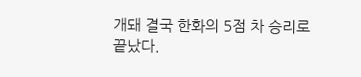개돼 결국 한화의 5점 차 승리로 끝났다.